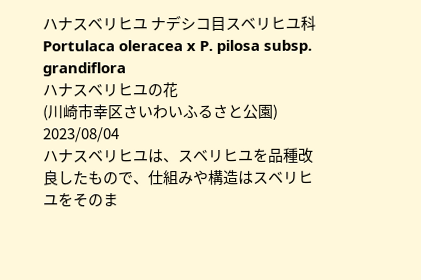ハナスベリヒユ ナデシコ目スベリヒユ科 Portulaca oleracea x P. pilosa subsp. grandiflora
ハナスベリヒユの花
(川崎市幸区さいわいふるさと公園)
2023/08/04
ハナスベリヒユは、スベリヒユを品種改良したもので、仕組みや構造はスベリヒユをそのま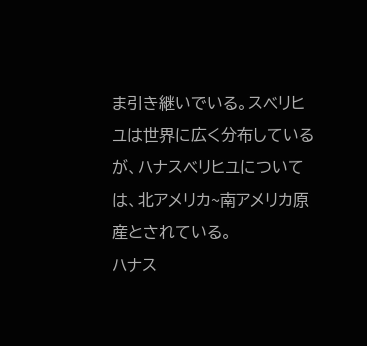ま引き継いでいる。スベリヒユは世界に広く分布しているが、ハナスベリヒユについては、北アメリカ~南アメリカ原産とされている。
ハナス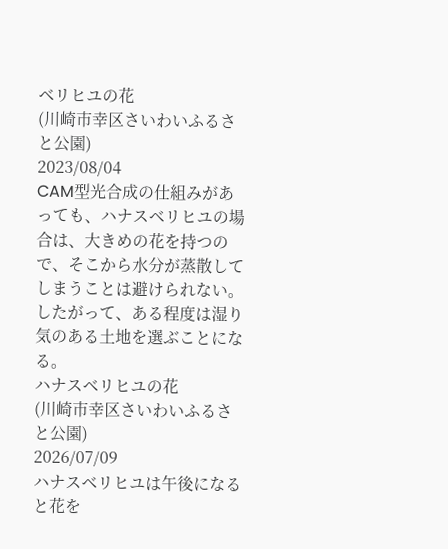ベリヒユの花
(川崎市幸区さいわいふるさと公園)
2023/08/04
CAM型光合成の仕組みがあっても、ハナスベリヒユの場合は、大きめの花を持つので、そこから水分が蒸散してしまうことは避けられない。したがって、ある程度は湿り気のある土地を選ぶことになる。
ハナスベリヒユの花
(川崎市幸区さいわいふるさと公園)
2026/07/09
ハナスベリヒユは午後になると花を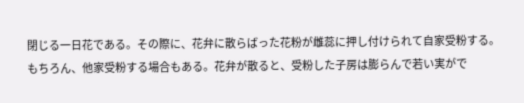閉じる一日花である。その際に、花弁に散らばった花粉が雌蕊に押し付けられて自家受粉する。もちろん、他家受粉する場合もある。花弁が散ると、受粉した子房は膨らんで若い実がで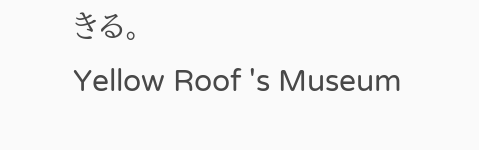きる。
Yellow Roof 's Museum